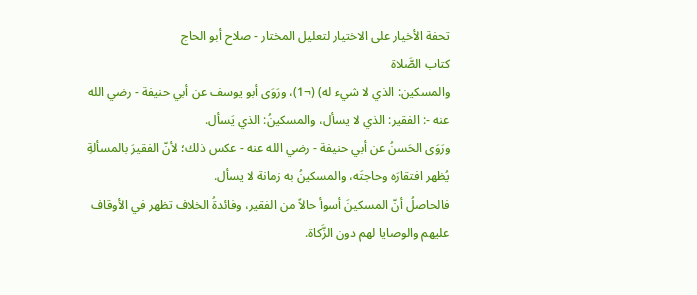تحفة الأخيار على الاختيار لتعليل المختار - صلاح أبو الحاج
كتاب الصَّلاة
والمسكين: الذي لا شيء له) (¬1)، ورَوَى أبو يوسف عن أبي حنيفة - رضي الله عنه -: الفقير: الذي لا يسأل، والمسكينُ: الذي يَسأل.
ورَوَى الحَسنُ عن أبي حنيفة - رضي الله عنه - عكس ذلك؛ لأنّ الفقيرَ بالمسألةِ يُظهر افتقارَه وحاجتَه، والمسكينُ به زمانة لا يسأل.
فالحاصلُ أنّ المسكينَ أسوأ حالاً من الفقير، وفائدةُ الخلاف تظهر في الأوقاف عليهم والوصايا لهم دون الزَّكاة.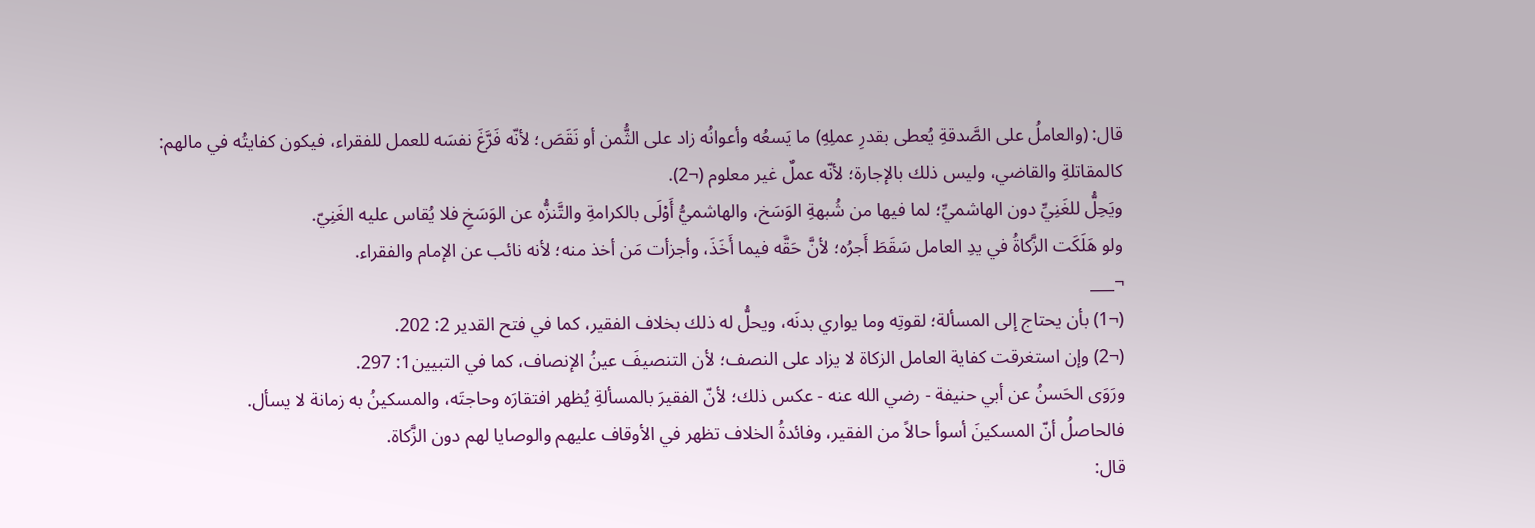قال: (والعاملُ على الصَّدقةِ يُعطى بقدرِ عملِهِ) ما يَسعُه وأعوانُه زاد على الثُّمن أو نَقَصَ؛ لأنّه فَرَّغَ نفسَه للعمل للفقراء، فيكون كفايتُه في مالهم: كالمقاتلةِ والقاضي، وليس ذلك بالإجارة؛ لأنّه عملٌ غير معلوم (¬2).
ويَحِلُّ للغَنِيِّ دون الهاشميِّ؛ لما فيها من شُبهةِ الوَسَخ، والهاشميُّ أَوْلَى بالكرامةِ والتَّنزُّه عن الوَسَخِ فلا يُقاس عليه الغَنِيّ.
ولو هَلَكَت الزَّكاةُ في يدِ العامل سَقَطَ أَجرُه؛ لأنَّ حَقَّه فيما أَخَذَ، وأجزأت مَن أخذ منه؛ لأنه نائب عن الإمام والفقراء.
¬___
(¬1) بأن يحتاج إلى المسألة؛ لقوتِه وما يواري بدنَه، ويحلُّ له ذلك بخلاف الفقير، كما في فتح القدير 2: 202.
(¬2) وإن استغرقت كفاية العامل الزكاة لا يزاد على النصف؛ لأن التنصيفَ عينُ الإنصاف، كما في التبيين1: 297.
ورَوَى الحَسنُ عن أبي حنيفة - رضي الله عنه - عكس ذلك؛ لأنّ الفقيرَ بالمسألةِ يُظهر افتقارَه وحاجتَه، والمسكينُ به زمانة لا يسأل.
فالحاصلُ أنّ المسكينَ أسوأ حالاً من الفقير، وفائدةُ الخلاف تظهر في الأوقاف عليهم والوصايا لهم دون الزَّكاة.
قال: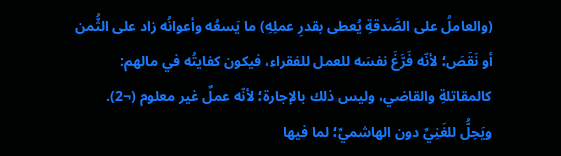(والعاملُ على الصَّدقةِ يُعطى بقدرِ عملِهِ) ما يَسعُه وأعوانُه زاد على الثُّمن أو نَقَصَ؛ لأنّه فَرَّغَ نفسَه للعمل للفقراء، فيكون كفايتُه في مالهم: كالمقاتلةِ والقاضي، وليس ذلك بالإجارة؛ لأنّه عملٌ غير معلوم (¬2).
ويَحِلُّ للغَنِيِّ دون الهاشميِّ؛ لما فيها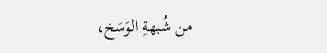من شُبهةِ الوَسَخ،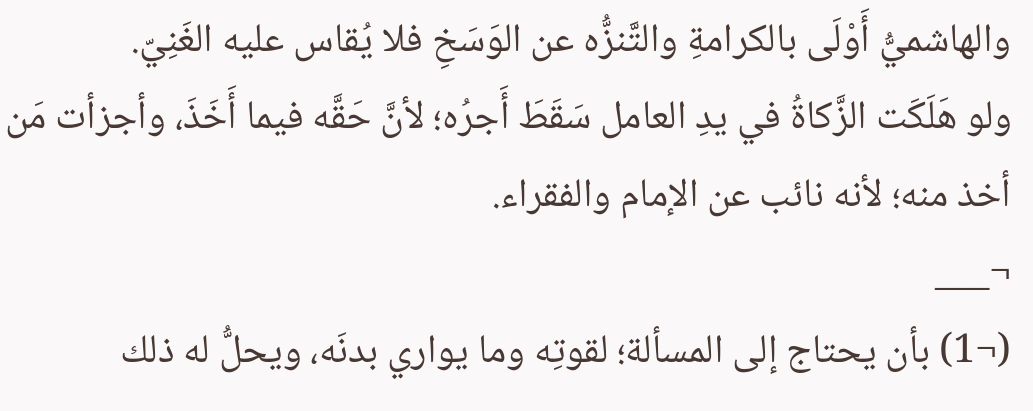والهاشميُّ أَوْلَى بالكرامةِ والتَّنزُّه عن الوَسَخِ فلا يُقاس عليه الغَنِيّ.
ولو هَلَكَت الزَّكاةُ في يدِ العامل سَقَطَ أَجرُه؛ لأنَّ حَقَّه فيما أَخَذَ، وأجزأت مَن أخذ منه؛ لأنه نائب عن الإمام والفقراء.
¬___
(¬1) بأن يحتاج إلى المسألة؛ لقوتِه وما يواري بدنَه، ويحلُّ له ذلك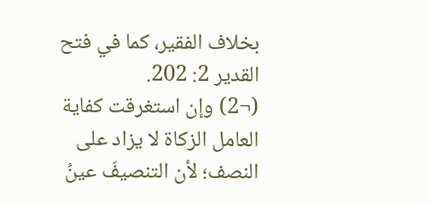بخلاف الفقير، كما في فتح القدير 2: 202.
(¬2) وإن استغرقت كفاية العامل الزكاة لا يزاد على النصف؛ لأن التنصيفَ عينُ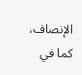الإنصاف، كما في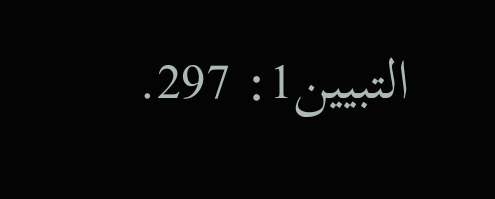التبيين1: 297.